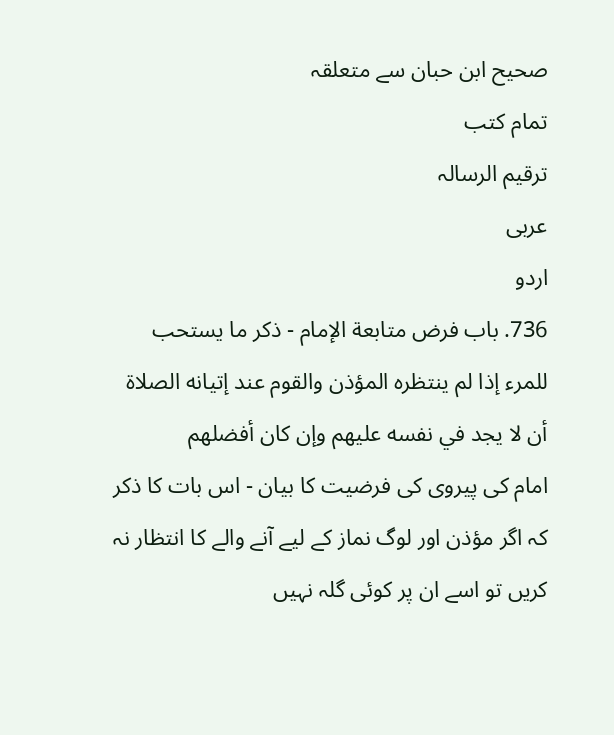صحیح ابن حبان سے متعلقہ
تمام کتب
ترقيم الرسالہ
عربی
اردو
736. باب فرض متابعة الإمام - ذكر ما يستحب للمرء إذا لم ينتظره المؤذن والقوم عند إتيانه الصلاة أن لا يجد في نفسه عليهم وإن كان أفضلهم
امام کی پیروی کی فرضیت کا بیان - اس بات کا ذکر کہ اگر مؤذن اور لوگ نماز کے لیے آنے والے کا انتظار نہ کریں تو اسے ان پر کوئی گلہ نہیں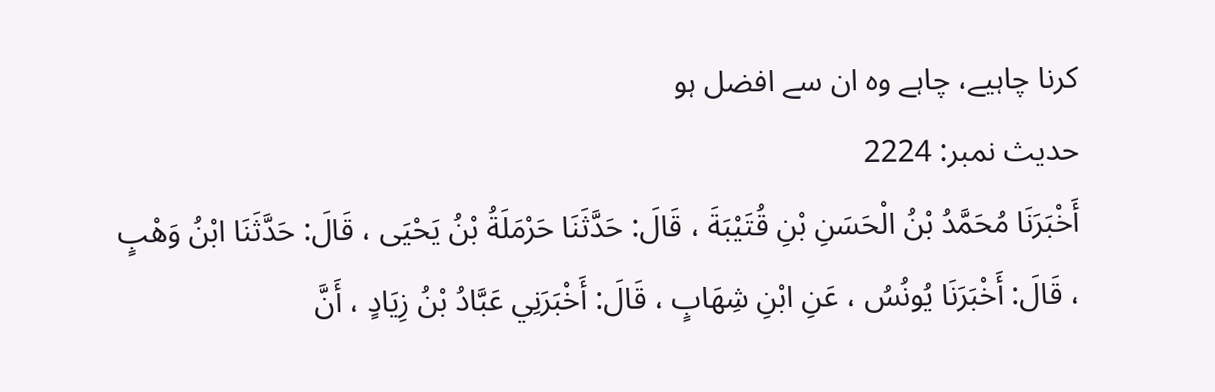کرنا چاہیے، چاہے وہ ان سے افضل ہو
حدیث نمبر: 2224
أَخْبَرَنَا مُحَمَّدُ بْنُ الْحَسَنِ بْنِ قُتَيْبَةَ ، قَالَ: حَدَّثَنَا حَرْمَلَةُ بْنُ يَحْيَى ، قَالَ: حَدَّثَنَا ابْنُ وَهْبٍ ، قَالَ: أَخْبَرَنَا يُونُسُ ، عَنِ ابْنِ شِهَابٍ ، قَالَ: أَخْبَرَنِي عَبَّادُ بْنُ زِيَادٍ ، أَنَّ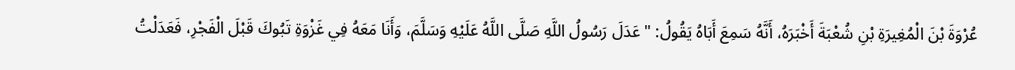عُرْوَةَ بْنَ الْمُغِيرَةِ بْنِ شُعْبَةَ أَخْبَرَهُ، أَنَّهُ سَمِعَ أَبَاهُ يَقُولُ: " عَدَلَ رَسُولُ اللَّهِ صَلَّى اللَّهُ عَلَيْهِ وَسَلَّمَ، وَأَنَا مَعَهُ فِي غَزْوَةِ تَبُوكَ قَبْلَ الْفَجْرِ، فَعَدَلْتُ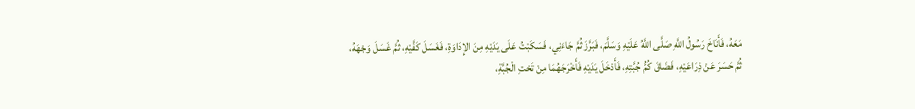مَعَهُ، فَأَنَاخَ رَسُولُ اللَّهِ صَلَّى اللَّهُ عَلَيْهِ وَسَلَّمَ، فَبَرَّزَ ثُمَّ جَاءَنِي، فَسَكَبْتُ عَلَى يَدَيْهِ مِنَ الإِدَاوَةِ، فَغَسَلَ كَفَّيْهِ، ثُمَّ غَسَلَ وَجْهَهُ، ثُمَّ حَسَرَ عَنْ ذِرَاعَيْهِ، فَضَاقَ كُمُّ جُبَّتِهِ، فَأَدْخَلَ يَدَيْهِ فَأَخْرَجَهُمَا مِنْ تَحْتِ الْجُبَّةِ،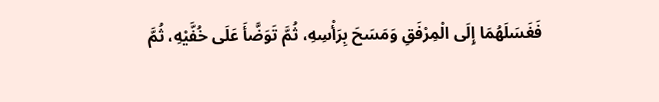فَغَسَلَهُمَا إِلَى الْمِرْفَقِ وَمَسَحَ بِرَأْسِهِ، ثُمَّ تَوَضَّأَ عَلَى خُفَّيْهِ، ثُمَّ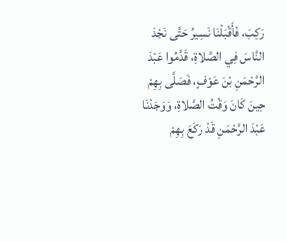رَكِبَ، فَأَقْبَلْنَا نَسِيرُ حَتَّى نَجْدَ النَّاسَ فِي الصَّلاةِ، قَدَّمُوا عَبْدَ الرَّحْمَنِ بْنَ عَوْفٍ، فَصَلَّى بِهِمْ حِينَ كَانَ وَقْتُ الصَّلاةِ، وَوَجَدْنَا عَبْدَ الرَّحْمَنِ قَدْ رَكَعَ بِهِمْ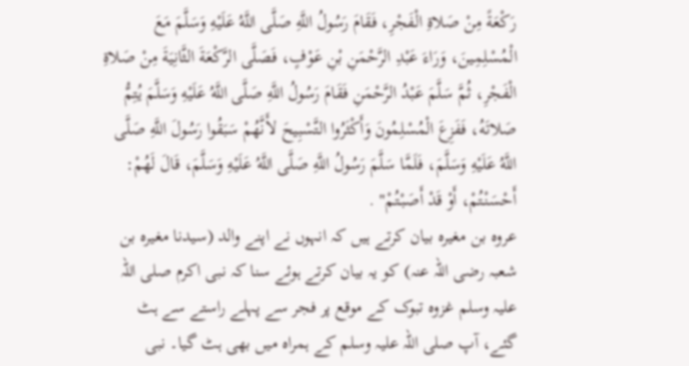رَكْعَةً مِنْ صَلاةِ الْفَجْرِ، فَقَامَ رَسُولُ اللَّهِ صَلَّى اللَّهُ عَلَيْهِ وَسَلَّمَ مَعَ الْمُسْلِمِينَ، وَرَاءَ عَبْدِ الرَّحْمَنِ بْنِ عَوْفٍ، فَصَلَّى الرَّكْعَةَ الثَّانِيَةَ مِنْ صَلاةِ الْفَجْرِ، ثُمَّ سَلَّمَ عَبْدُ الرَّحْمَنِ فَقَامَ رَسُولُ اللَّهِ صَلَّى اللَّهُ عَلَيْهِ وَسَلَّمَ يُتِمُّ صَلاتَهُ، فَفَزِعَ الْمُسْلِمُونَ وَأَكْثَرُوا التَّسْبِيحَ لأَنَّهُمْ سَبَقُوا رَسُولَ اللَّهِ صَلَّى اللَّهُ عَلَيْهِ وَسَلَّمَ، فَلَمَّا سَلَّمَ رَسُولُ اللَّهِ صَلَّى اللَّهُ عَلَيْهِ وَسَلَّمَ، قَالَ لَهُمْ: أَحْسَنْتُمْ، أَوْ قَدْ أَصَبْتُمْ" .
عروہ بن مغیرہ بیان کرتے ہیں کہ انہوں نے اپنے والد (سیدنا مغیرہ بن شعبہ رضی اللہ عنہ) کو یہ بیان کرتے ہوئے سنا کہ نبی اکرم صلی اللہ علیہ وسلم غزوہ تبوک کے موقع پر فجر سے پہلے راستے سے ہٹ گئے، آپ صلی اللہ علیہ وسلم کے ہمراہ میں بھی ہٹ گیا۔ نبی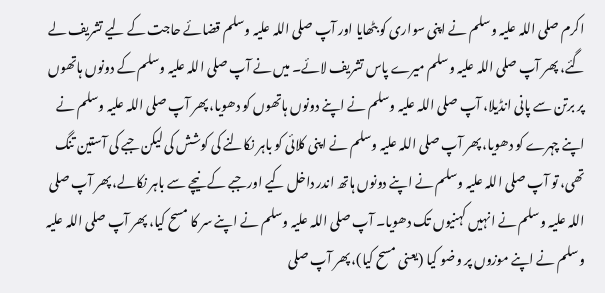اکرم صلی اللہ علیہ وسلم نے اپنی سواری کو بٹھایا اور آپ صلی اللہ علیہ وسلم قضائے حاجت کے لیے تشریف لے گئے، پھر آپ صلی اللہ علیہ وسلم میرے پاس تشریف لائے۔ میں نے آپ صلی اللہ علیہ وسلم کے دونوں ہاتھوں پر برتن سے پانی انڈیلا، آپ صلی اللہ علیہ وسلم نے اپنے دونوں ہاتھوں کو دھویا، پھر آپ صلی اللہ علیہ وسلم نے اپنے چہرے کو دھویا، پھر آپ صلی اللہ علیہ وسلم نے اپنی کلائی کو باہر نکالنے کی کوشش کی لیکن جبے کی آستین تنگ تھی، تو آپ صلی اللہ علیہ وسلم نے اپنے دونوں ہاتھ اندر داخل کیے اور جبے کے نیچے سے باہر نکالے، پھر آپ صلی اللہ علیہ وسلم نے انہیں کہنیوں تک دھویا۔ آپ صلی اللہ علیہ وسلم نے اپنے سر کا مسح کیا، پھر آپ صلی اللہ علیہ وسلم نے اپنے موزوں پر وضو کیا (یعنی مسح کیا)، پھر آپ صلی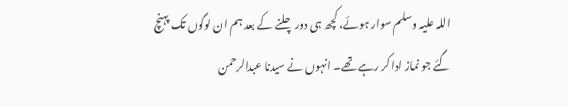اللہ علیہ وسلم سوار ہوئے، کچھ ہی دور چلنے کے بعد ہم ان لوگوں تک پہنچ گئے جو نماز ادا کر رہے تھے۔ انہوں نے سیدنا عبدالرحمن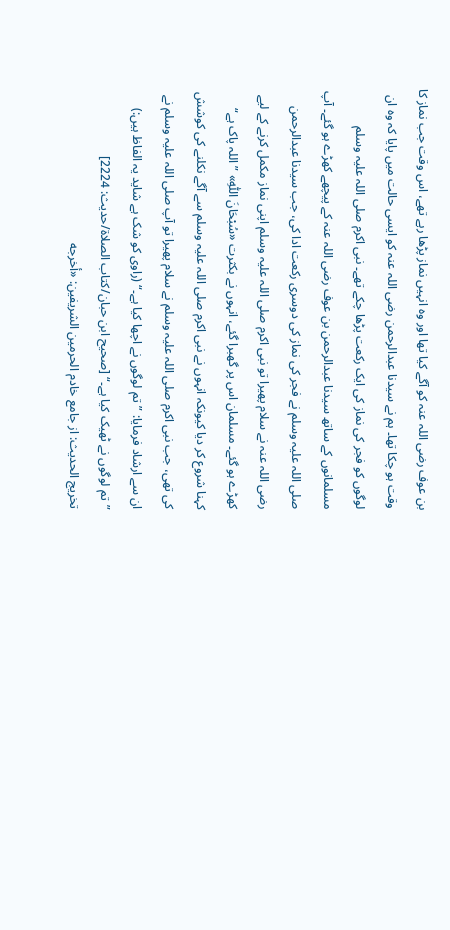بن عوف رضی اللہ عنہ کو آگے کیا تھا اور وہ انہیں نماز پڑھا رہے تھے، اس وقت جب نماز کا وقت ہو چکا تھا۔ ہم نے سیدنا عبدالرحمن رضی اللہ عنہ کو ایسی حالت میں پایا کہ وہ ان لوگوں کو فجر کی نماز کی ایک رکعت پڑھا چکے تھے۔ نبی اکرم صلی اللہ علیہ وسلم مسلمانوں کے ساتھ سیدنا عبدالرحمن بن عوف رضی اللہ عنہ کے پیچھے کھڑے ہو گئے۔ آپ صلی اللہ علیہ وسلم نے فجر کی نماز کی دوسری رکعت ادا کی، جب سیدنا عبدالرحمن رضی اللہ عنہ نے سلام پھیرا تو نبی اکرم صلی اللہ علیہ وسلم اپنی نماز مکمل کرنے کے لیے کھڑے ہو گئے۔ مسلمان اس پر گھبرا گئے، انہوں نے بکثرت «سُبْحَانَ اللّٰهِ» ”اللہ پاک ہے“ کہنا شروع کر دیا کیونکہ انہوں نے نبی اکرم صلی اللہ علیہ وسلم سے آگے نکلنے کی کوشش کی تھی، جب نبی اکرم صلی اللہ علیہ وسلم نے سلام پھیرا تو آپ صلی اللہ علیہ وسلم نے ان سے ارشاد فرمایا: ”تم لوگوں نے اچھا کیا ہے۔“ (راوی کو شک ہے شاید یہ الفاظ ہیں:) ”تم لوگوں نے ٹھیک کیا ہے۔“ [صحیح ابن حبان/كتاب الصلاة/حدیث: 2224]
تخریج الحدیث: از جامع خادم الحرمين الشريفين: «أخرجه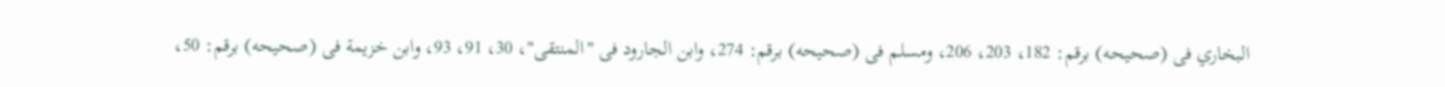البخاري فى (صحيحه) برقم: 182، 203، 206، ومسلم فى (صحيحه) برقم: 274، وابن الجارود فى "المنتقى"، 30، 91، 93، وابن خزيمة فى (صحيحه) برقم: 50،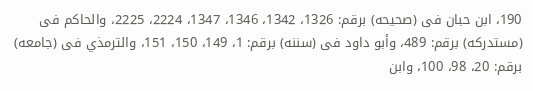190، ابن حبان فى (صحيحه) برقم: 1326، 1342، 1346، 1347، 2224، 2225، والحاكم فى (مستدركه) برقم: 489، وأبو داود فى (سننه) برقم: 1، 149، 150، 151، والترمذي فى (جامعه) برقم: 20، 98، 100، وابن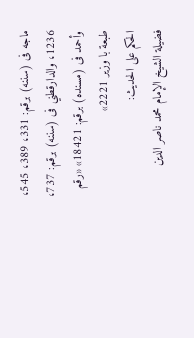ماجه فى (سننه) برقم: 331، 389، 545، 1236، والدارقطني فى (سننه) برقم: 737، وأحمد فى (مسنده) برقم: 18421» «رقم طبعة با وزير 2221»
الحكم على الحديث:
فضيلة الشيخ الإمام محمد ناصر الدين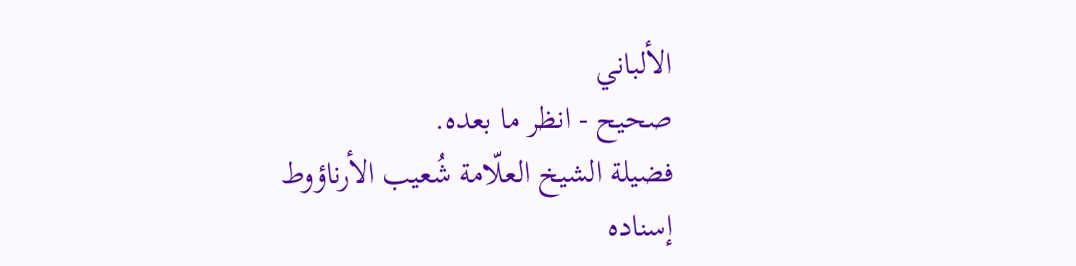الألباني
صحيح - انظر ما بعده.
فضيلة الشيخ العلّامة شُعيب الأرناؤوط
إسناده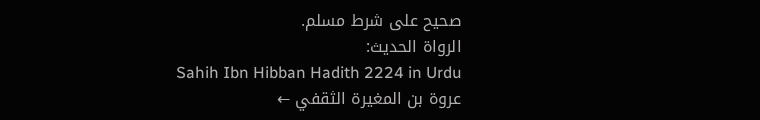صحيح على شرط مسلم.
الرواة الحديث:
Sahih Ibn Hibban Hadith 2224 in Urdu
عروة بن المغيرة الثقفي ←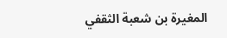المغيرة بن شعبة الثقفي